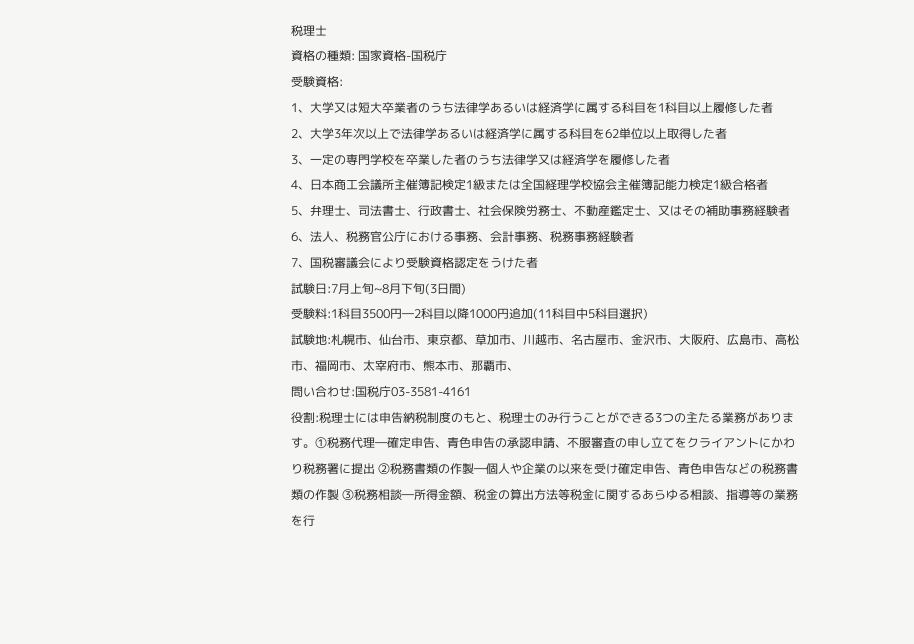税理士
資格の種類: 国家資格-国税庁
受験資格:
1、大学又は短大卒業者のうち法律学あるいは経済学に属する科目を1科目以上履修した者
2、大学3年次以上で法律学あるいは経済学に属する科目を62単位以上取得した者
3、一定の専門学校を卒業した者のうち法律学又は経済学を履修した者
4、日本商工会議所主催簿記検定1級または全国経理学校協会主催簿記能力検定1級合格者
5、弁理士、司法書士、行政書士、社会保険労務士、不動産鑑定士、又はその補助事務経験者
6、法人、税務官公庁における事務、会計事務、税務事務経験者
7、国税審議会により受験資格認定をうけた者
試験日:7月上旬~8月下旬(3日間)
受験料:1科目3500円―2科目以降1000円追加(11科目中5科目選択)
試験地:札幌市、仙台市、東京都、草加市、川越市、名古屋市、金沢市、大阪府、広島市、高松市、福岡市、太宰府市、熊本市、那覇市、
問い合わせ:国税庁03-3581-4161
役割:税理士には申告納税制度のもと、税理士のみ行うことができる3つの主たる業務があります。①税務代理―確定申告、青色申告の承認申請、不服審査の申し立てをクライアントにかわり税務署に提出 ②税務書類の作製―個人や企業の以来を受け確定申告、青色申告などの税務書類の作製 ③税務相談―所得金額、税金の算出方法等税金に関するあらゆる相談、指導等の業務を行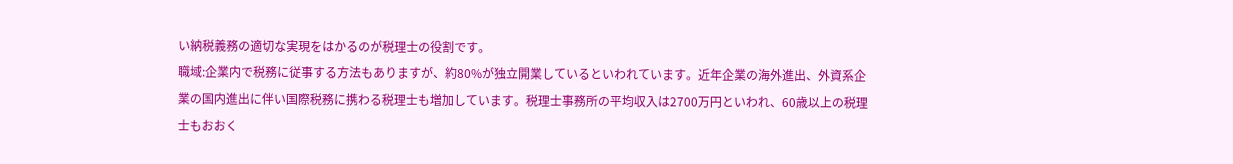い納税義務の適切な実現をはかるのが税理士の役割です。
職域:企業内で税務に従事する方法もありますが、約80%が独立開業しているといわれています。近年企業の海外進出、外資系企業の国内進出に伴い国際税務に携わる税理士も増加しています。税理士事務所の平均収入は2700万円といわれ、60歳以上の税理士もおおく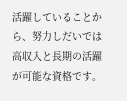活躍していることから、努力しだいでは高収入と長期の活躍が可能な資格です。